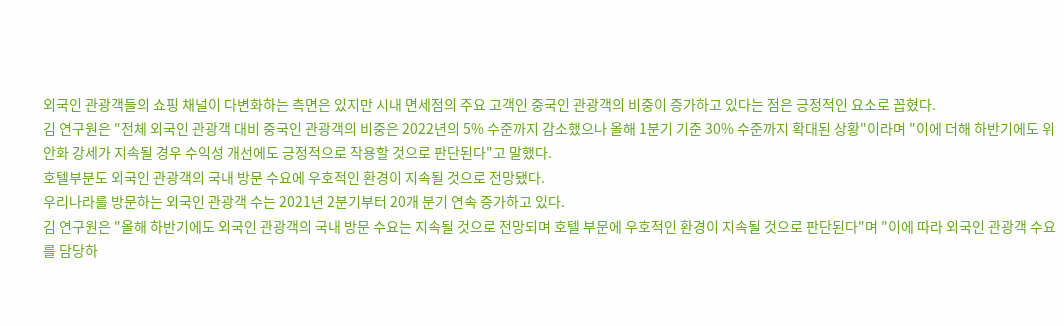외국인 관광객들의 쇼핑 채널이 다변화하는 측면은 있지만 시내 면세점의 주요 고객인 중국인 관광객의 비중이 증가하고 있다는 점은 긍정적인 요소로 꼽혔다.
김 연구원은 "전체 외국인 관광객 대비 중국인 관광객의 비중은 2022년의 5% 수준까지 감소했으나 올해 1분기 기준 30% 수준까지 확대된 상황"이라며 "이에 더해 하반기에도 위안화 강세가 지속될 경우 수익성 개선에도 긍정적으로 작용할 것으로 판단된다"고 말했다.
호텔부분도 외국인 관광객의 국내 방문 수요에 우호적인 환경이 지속될 것으로 전망됐다.
우리나라를 방문하는 외국인 관광객 수는 2021년 2분기부터 20개 분기 연속 증가하고 있다.
김 연구원은 "올해 하반기에도 외국인 관광객의 국내 방문 수요는 지속될 것으로 전망되며 호텔 부문에 우호적인 환경이 지속될 것으로 판단된다"며 "이에 따라 외국인 관광객 수요를 담당하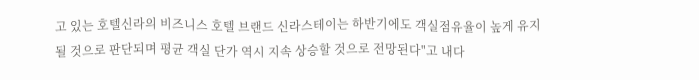고 있는 호텔신라의 비즈니스 호텔 브랜드 신라스테이는 하반기에도 객실점유율이 높게 유지될 것으로 판단되며 평균 객실 단가 역시 지속 상승할 것으로 전망된다"고 내다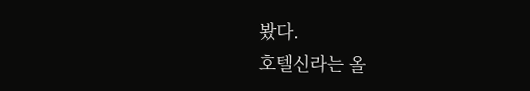봤다.
호텔신라는 올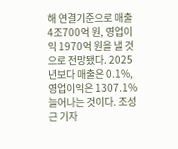해 연결기준으로 매출 4조700억 원, 영업이익 1970억 원을 낼 것으로 전망됐다. 2025년보다 매출은 0.1%, 영업이익은 1307.1% 늘어나는 것이다. 조성근 기자